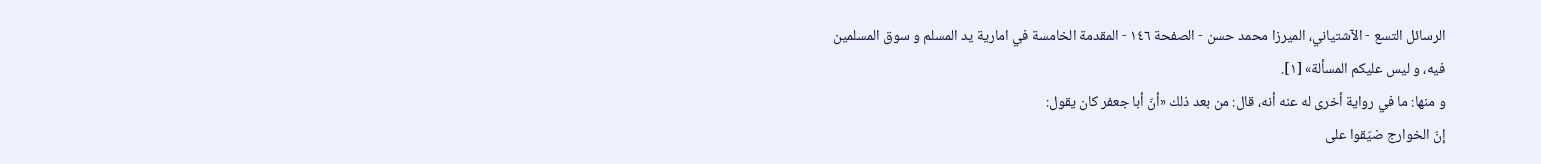الرسائل التسع - الآشتياني، الميرزا محمد حسن - الصفحة ١٤٦ - المقدمة الخامسة في امارية يد المسلم و سوق المسلمين
فيه، و ليس عليكم المسألة» [١].
و منها: ما في رواية أخرى له عنه أنه، قال: من بعد ذلك «أنّ أبا جعفر كان يقول:
إنّ الخوارج ضيّقوا على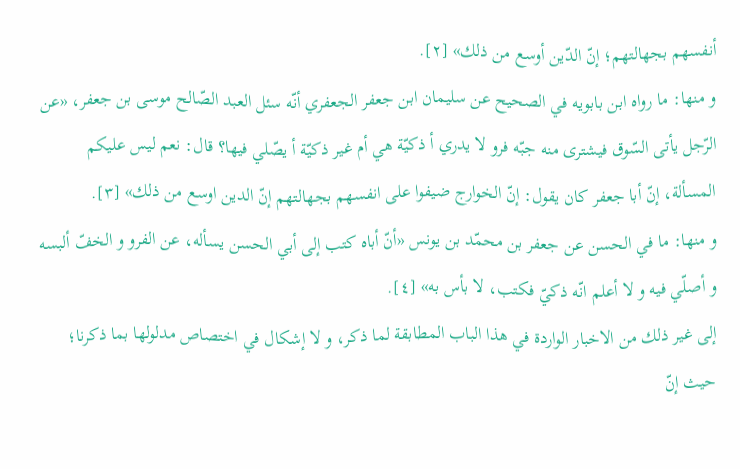أنفسهم بجهالتهم؛ إنّ الدّين أوسع من ذلك» [٢].
و منها: ما رواه ابن بابويه في الصحيح عن سليمان ابن جعفر الجعفري أنّه سئل العبد الصّالح موسى بن جعفر، «عن الرّجل يأتى السّوق فيشترى منه جبّه فرو لا يدري أ ذكيّة هي أم غير ذكيّة أ يصّلي فيها؟ قال: نعم ليس عليكم المسألة، إنّ أبا جعفر كان يقول: إنّ الخوارج ضيفوا على انفسهم بجهالتهم إنّ الدين اوسع من ذلك» [٣].
و منها: ما في الحسن عن جعفر بن محمّد بن يونس «أنّ أباه كتب إلى أبي الحسن يسأله، عن الفرو و الخفّ ألبسه و أصلّي فيه و لا أعلم انّه ذكيّ فكتب، لا بأس به» [٤].
إلى غير ذلك من الاخبار الواردة في هذا الباب المطابقة لما ذكر، و لا إشكال في اختصاص مدلولها بما ذكرنا؛ حيث إنّ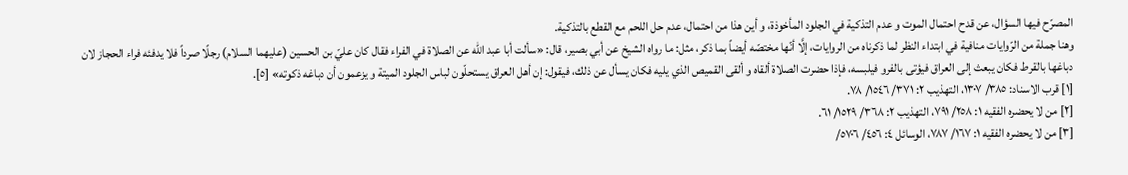المصرّح فيها السؤال، عن قدح احتمال الموت و عدم التذكية في الجلود المأخوذة، و أين هذا من احتمال، عدم حل اللحم مع القطع بالتذكية.
وهنا جملة من الرّوايات منافية في ابتداء النظر لما ذكرناه من الروايات، إلَّا أنّها مختصّه أيضاً بما ذكر، مثل: ما رواه الشيخ عن أبي بصير، قال: «سألت أبا عبد اللّه عن الصلاة في الفراء فقال كان عليّ بن الحسين (عليهما السلام) رجلًا صرداً فلا يدفئه فراء الحجاز لان دباغها بالقرط فكان يبعث إلى العراق فيؤتى بالفرو فيلبسه، فإذا حضرت الصلاة ألقاه و ألقى القميص الذي يليه فكان يسأل عن ذلك، فيقول: إن أهل العراق يستحلّون لباس الجلود الميتة و يزعمون أن دباغه ذكوته» [٥].
[١] قرب الاسناد: ٣٨٥/ ١٣٠٧، التهذيب ٢: ٣٧١/ ١٥٤٦/ ٧٨.
[٢] من لا يحضره الفقيه ١: ٢٥٨/ ٧٩١، التهذيب ٢: ٣٦٨/ ١٥٢٩/ ٦١.
[٣] من لا يحضره الفقيه ١: ١٦٧/ ٧٨٧، الوسائل ٤: ٤٥٦/ ٥٧٠٦/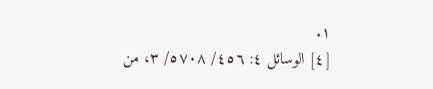١.
[٤] الوسائل ٤: ٤٥٦/ ٥٧٠٨/ ٣، من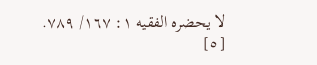لا يحضره الفقيه ١: ١٦٧/ ٧٨٩.
[٥]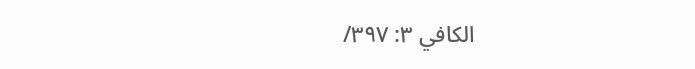الكافي ٣: ٣٩٧/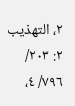٢، التهذيب ٢: ٢٠٣/ ٧٩٦/ ٤،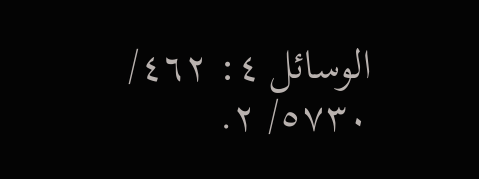الوسائل ٤: ٤٦٢/ ٥٧٣٠/ ٢.